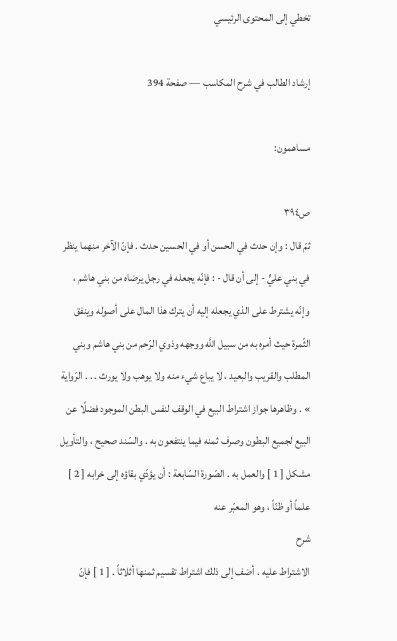تخطي إلى المحتوى الرئيسي

إرشاد الطالب في شرح المكاسب — صفحة 394

مساهمون:

ص٣٩٤
ثمّ قال : وإن حدث في الحسن أو في الحسين حدث . فإنّ الآخر منهما ينظر في بني عليٍّ - إلى أن قال - : فإنّه يجعله في رجل يرضاه من بني هاشم ، وإنّه يشترط على الذي يجعله إليه أن يترك هذا المال على أصوله وينفق الثّمرة حيث أمره به من سبيل اللَّه ووجهه وذوي الرّحم من بني هاشم وبني المطلب والقريب والبعيد ، لا يباع شيء منه ولا يوهب ولا يورث . . . الرّواية » . وظاهرها جواز اشتراط البيع في الوقف لنفس البطن الموجود فضلًا عن البيع لجميع البطون وصرف ثمنه فيما ينتفعون به . والسّند صحيح ، والتأويل مشكل [ 1 ] والعمل به . الصّورة السّابعة : أن يؤدّي بقاؤه إلى خرابه [ 2 ] علماً أو ظنّاً ، وهو المعبّر عنه
شرح
الاشتراط عليه . أضف إلى ذلك اشتراط تقسيم ثمنها أثلاثاً . [ 1 ] فإنّ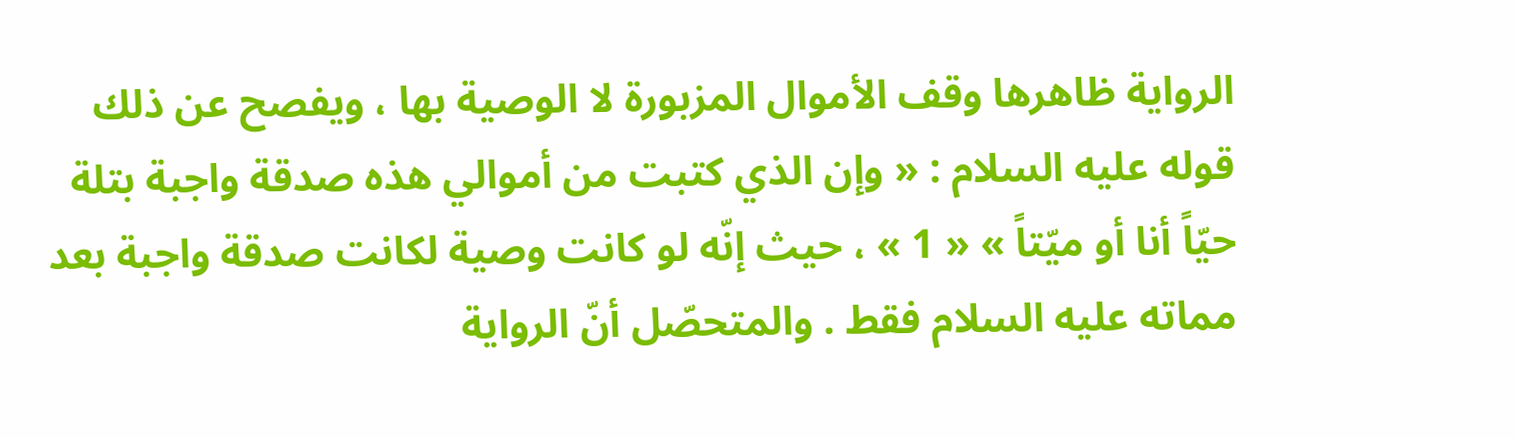الرواية ظاهرها وقف الأموال المزبورة لا الوصية بها ، ويفصح عن ذلك قوله عليه السلام : « وإن الذي كتبت من أموالي هذه صدقة واجبة بتلة حيّاً أنا أو ميّتاً » « 1 » ، حيث إنّه لو كانت وصية لكانت صدقة واجبة بعد مماته عليه السلام فقط . والمتحصّل أنّ الرواية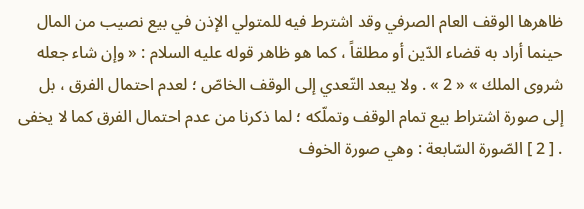ظاهرها الوقف العام الصرفي وقد اشترط فيه للمتولي الإذن في بيع نصيب من المال حينما أراد به قضاء الدّين أو مطلقاً ، كما هو ظاهر قوله عليه السلام : « وإن شاء جعله شروى الملك » « 2 » . ولا يبعد التّعدي إلى الوقف الخاصّ ؛ لعدم احتمال الفرق ، بل إلى صورة اشتراط بيع تمام الوقف وتملّكه ؛ لما ذكرنا من عدم احتمال الفرق كما لا يخفى . [ 2 ] الصّورة السّابعة : وهي صورة الخوف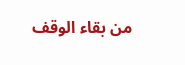من بقاء الوقف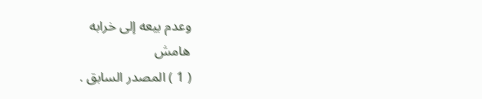وعدم بيعه إلى خرابه
هامش
( 1 ) المصدر السابق .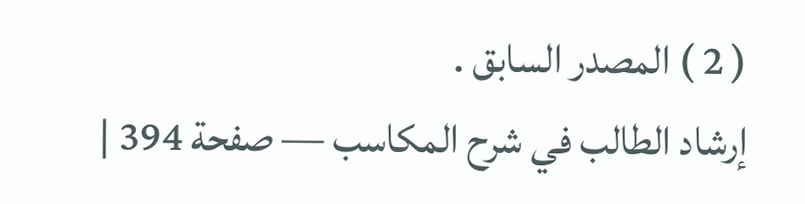( 2 ) المصدر السابق .
إرشاد الطالب في شرح المكاسب — صفحة 394 |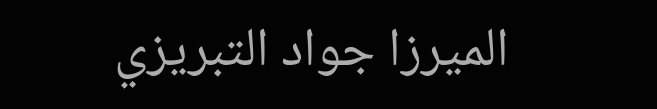الميرزا جواد التبريزي